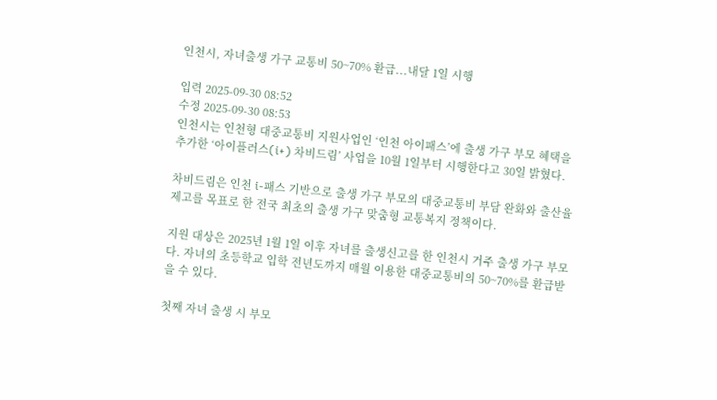인천시, 자녀출생 가구 교통비 50~70% 환급...내달 1일 시행

입력 2025-09-30 08:52
수정 2025-09-30 08:53
인천시는 인천형 대중교통비 지원사업인 ‘인천 아이패스’에 출생 가구 부모 혜택을 추가한 ‘아이플러스(i+) 차비드림’ 사업을 10월 1일부터 시행한다고 30일 밝혔다.

차비드림은 인천 i-패스 기반으로 출생 가구 부모의 대중교통비 부담 완화와 출산율 제고를 목표로 한 전국 최초의 출생 가구 맞춤형 교통복지 정책이다.

지원 대상은 2025년 1월 1일 이후 자녀를 출생신고를 한 인천시 거주 출생 가구 부모다. 자녀의 초등학교 입학 전년도까지 매월 이용한 대중교통비의 50~70%를 환급받을 수 있다.

첫째 자녀 출생 시 부모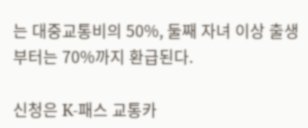는 대중교통비의 50%, 둘째 자녀 이상 출생부터는 70%까지 환급된다.

신청은 K-패스 교통카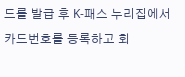드를 발급 후 K-패스 누리집에서 카드번호를 등록하고 회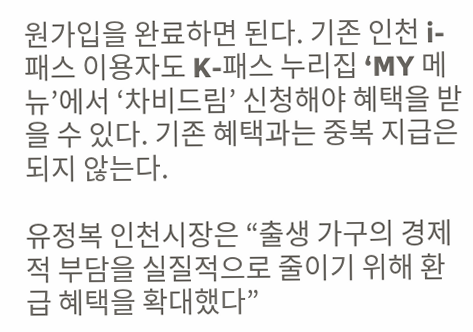원가입을 완료하면 된다. 기존 인천 i-패스 이용자도 K-패스 누리집 ‘MY 메뉴’에서 ‘차비드림’ 신청해야 혜택을 받을 수 있다. 기존 혜택과는 중복 지급은 되지 않는다.

유정복 인천시장은 “출생 가구의 경제적 부담을 실질적으로 줄이기 위해 환급 혜택을 확대했다”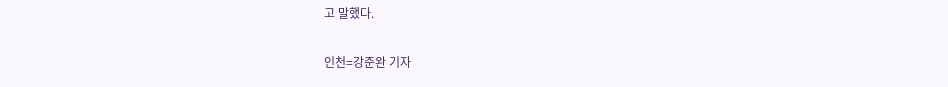고 말했다.

인천=강준완 기자